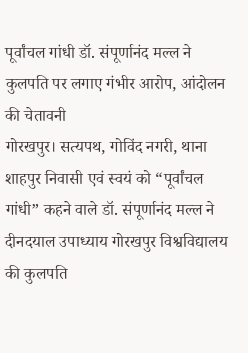पूर्वांचल गांधी डॉ. संपूर्णानंद मल्ल ने कुलपति पर लगाए गंभीर आरोप, आंदोलन की चेतावनी
गोरखपुर। सत्यपथ, गोविंद नगरी, थाना शाहपुर निवासी एवं स्वयं को “पूर्वांचल गांधी” कहने वाले डॉ. संपूर्णानंद मल्ल ने दीनदयाल उपाध्याय गोरखपुर विश्वविद्यालय की कुलपति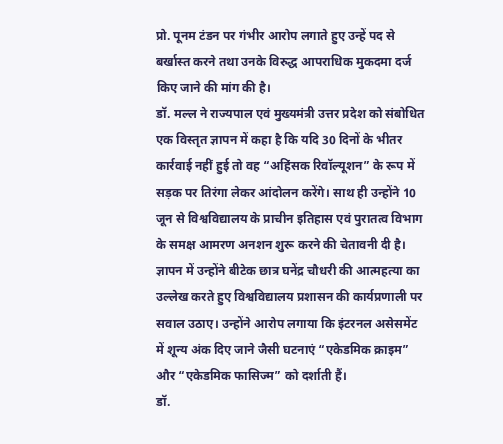प्रो. पूनम टंडन पर गंभीर आरोप लगाते हुए उन्हें पद से बर्खास्त करने तथा उनके विरुद्ध आपराधिक मुकदमा दर्ज किए जाने की मांग की है।
डॉ. मल्ल ने राज्यपाल एवं मुख्यमंत्री उत्तर प्रदेश को संबोधित एक विस्तृत ज्ञापन में कहा है कि यदि 30 दिनों के भीतर कार्रवाई नहीं हुई तो वह “अहिंसक रिवॉल्यूशन” के रूप में सड़क पर तिरंगा लेकर आंदोलन करेंगे। साथ ही उन्होंने 10 जून से विश्वविद्यालय के प्राचीन इतिहास एवं पुरातत्व विभाग के समक्ष आमरण अनशन शुरू करने की चेतावनी दी है।
ज्ञापन में उन्होंने बीटेक छात्र घनेंद्र चौधरी की आत्महत्या का उल्लेख करते हुए विश्वविद्यालय प्रशासन की कार्यप्रणाली पर सवाल उठाए। उन्होंने आरोप लगाया कि इंटरनल असेसमेंट में शून्य अंक दिए जाने जैसी घटनाएं “एकेडमिक क्राइम” और “एकेडमिक फासिज्म” को दर्शाती हैं।
डॉ.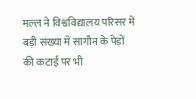मल्ल ने विश्वविद्यालय परिसर में बड़ी संख्या में सागौन के पेड़ों की कटाई पर भी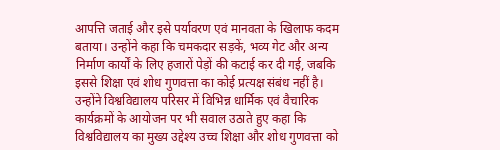आपत्ति जताई और इसे पर्यावरण एवं मानवता के खिलाफ कदम बताया। उन्होंने कहा कि चमकदार सड़कें, भव्य गेट और अन्य निर्माण कार्यों के लिए हजारों पेड़ों की कटाई कर दी गई, जबकि इससे शिक्षा एवं शोध गुणवत्ता का कोई प्रत्यक्ष संबंध नहीं है।
उन्होंने विश्वविद्यालय परिसर में विभिन्न धार्मिक एवं वैचारिक कार्यक्रमों के आयोजन पर भी सवाल उठाते हुए कहा कि विश्वविद्यालय का मुख्य उद्देश्य उच्च शिक्षा और शोध गुणवत्ता को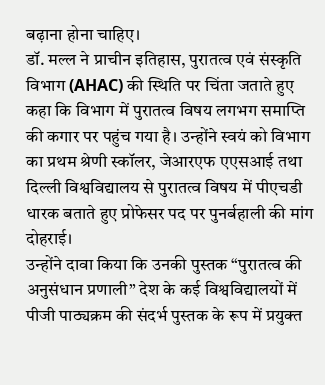बढ़ाना होना चाहिए।
डॉ. मल्ल ने प्राचीन इतिहास, पुरातत्व एवं संस्कृति विभाग (AHAC) की स्थिति पर चिंता जताते हुए कहा कि विभाग में पुरातत्व विषय लगभग समाप्ति की कगार पर पहुंच गया है। उन्होंने स्वयं को विभाग का प्रथम श्रेणी स्कॉलर, जेआरएफ एएसआई तथा दिल्ली विश्वविद्यालय से पुरातत्व विषय में पीएचडी धारक बताते हुए प्रोफेसर पद पर पुनर्बहाली की मांग दोहराई।
उन्होंने दावा किया कि उनकी पुस्तक “पुरातत्व की अनुसंधान प्रणाली” देश के कई विश्वविद्यालयों में पीजी पाठ्यक्रम की संदर्भ पुस्तक के रूप में प्रयुक्त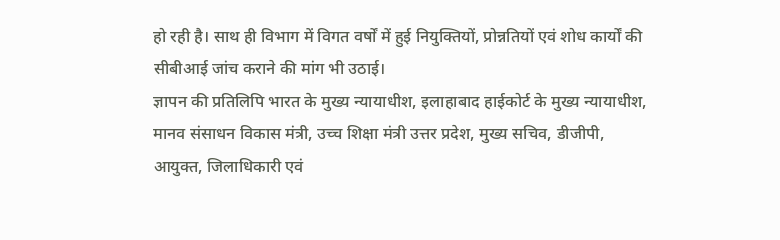हो रही है। साथ ही विभाग में विगत वर्षों में हुई नियुक्तियों, प्रोन्नतियों एवं शोध कार्यों की सीबीआई जांच कराने की मांग भी उठाई।
ज्ञापन की प्रतिलिपि भारत के मुख्य न्यायाधीश, इलाहाबाद हाईकोर्ट के मुख्य न्यायाधीश, मानव संसाधन विकास मंत्री, उच्च शिक्षा मंत्री उत्तर प्रदेश, मुख्य सचिव, डीजीपी, आयुक्त, जिलाधिकारी एवं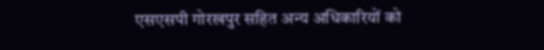एसएसपी गोरखपुर सहित अन्य अधिकारियों को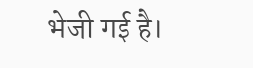भेजी गई है।